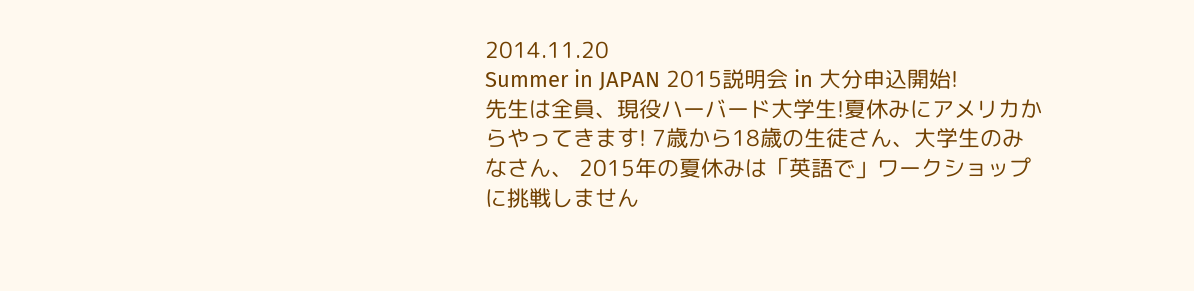2014.11.20
Summer in JAPAN 2015説明会 in 大分申込開始!
先生は全員、現役ハーバード大学生!夏休みにアメリカからやってきます! 7歳から18歳の生徒さん、大学生のみなさん、 2015年の夏休みは「英語で」ワークショップに挑戦しません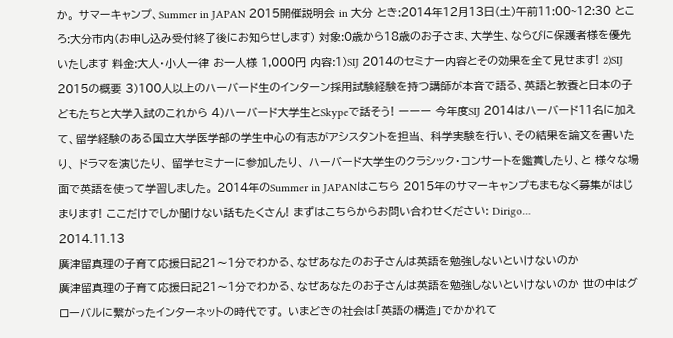か。 サマーキャンプ、Summer in JAPAN 2015開催説明会 in 大分 とき:2014年12月13日(土)午前11:00~12:30 ところ:大分市内(お申し込み受付終了後にお知らせします) 対象:0歳から18歳のお子さま、大学生、ならびに保護者様を優先いたします 料金:大人・小人一律 お一人様 1,000円 内容:1)SIJ 2014のセミナー内容とその効果を全て見せます! 2)SIJ 2015の概要 3)100人以上のハーバード生のインターン採用試験経験を持つ講師が本音で語る、英語と教養と日本の子どもたちと大学入試のこれから 4)ハーバード大学生とSkypeで話そう! ーーー 今年度SIJ 2014はハーバード11名に加えて、留学経験のある国立大学医学部の学生中心の有志がアシスタントを担当、 科学実験を行い、その結果を論文を書いたり、 ドラマを演じたり、 留学セミナーに参加したり、 ハーバード大学生のクラシック・コンサートを鑑賞したり、と 様々な場面で英語を使って学習しました。 2014年のSummer in JAPANはこちら 2015年のサマーキャンプもまもなく募集がはじまります! ここだけでしか聞けない話もたくさん! まずはこちらからお問い合わせください: Dirigo…
2014.11.13
廣津留真理の子育て応援日記21〜1分でわかる、なぜあなたのお子さんは英語を勉強しないといけないのか
廣津留真理の子育て応援日記21〜1分でわかる、なぜあなたのお子さんは英語を勉強しないといけないのか 世の中はグローバルに繋がったインターネットの時代です。 いまどきの社会は「英語の構造」でかかれて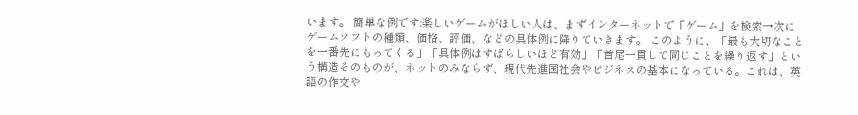います。 簡単な例です:楽しいゲームがほしい人は、まずインターネットで「ゲーム」を検索→次にゲームソフトの種類、価格、評価、などの具体例に降りていきます。 このように、「最も大切なことを一番先にもってくる」「具体例はすばらしいほど有効」「首尾一貫して同じことを繰り返す」という構造そのものが、ネットのみならず、現代先進国社会やビジネスの基本になっている。これは、英語の作文や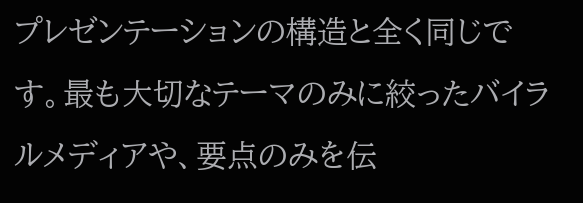プレゼンテーションの構造と全く同じです。最も大切なテーマのみに絞ったバイラルメディアや、要点のみを伝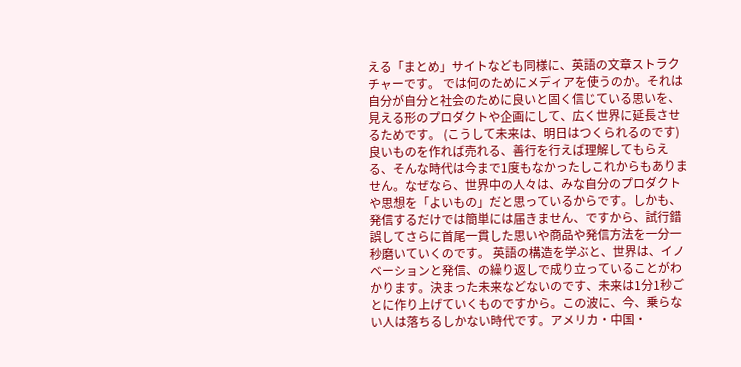える「まとめ」サイトなども同様に、英語の文章ストラクチャーです。 では何のためにメディアを使うのか。それは自分が自分と社会のために良いと固く信じている思いを、見える形のプロダクトや企画にして、広く世界に延長させるためです。 (こうして未来は、明日はつくられるのです) 良いものを作れば売れる、善行を行えば理解してもらえる、そんな時代は今まで1度もなかったしこれからもありません。なぜなら、世界中の人々は、みな自分のプロダクトや思想を「よいもの」だと思っているからです。しかも、発信するだけでは簡単には届きません、ですから、試行錯誤してさらに首尾一貫した思いや商品や発信方法を一分一秒磨いていくのです。 英語の構造を学ぶと、世界は、イノベーションと発信、の繰り返しで成り立っていることがわかります。決まった未来などないのです、未来は1分1秒ごとに作り上げていくものですから。この波に、今、乗らない人は落ちるしかない時代です。アメリカ・中国・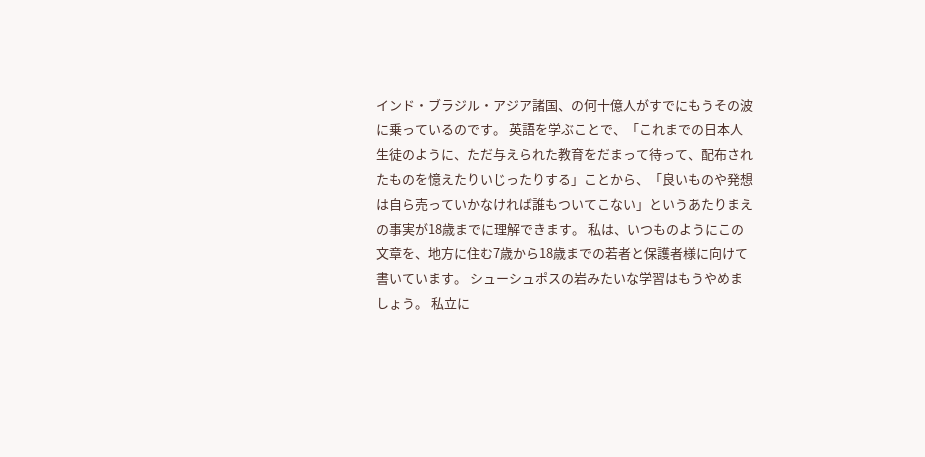インド・ブラジル・アジア諸国、の何十億人がすでにもうその波に乗っているのです。 英語を学ぶことで、「これまでの日本人生徒のように、ただ与えられた教育をだまって待って、配布されたものを憶えたりいじったりする」ことから、「良いものや発想は自ら売っていかなければ誰もついてこない」というあたりまえの事実が18歳までに理解できます。 私は、いつものようにこの文章を、地方に住む7歳から18歳までの若者と保護者様に向けて書いています。 シューシュポスの岩みたいな学習はもうやめましょう。 私立に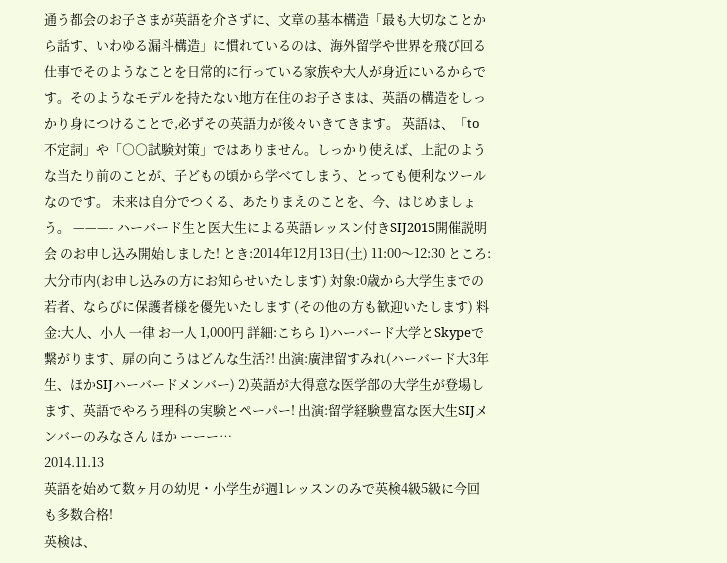通う都会のお子さまが英語を介さずに、文章の基本構造「最も大切なことから話す、いわゆる漏斗構造」に慣れているのは、海外留学や世界を飛び回る仕事でそのようなことを日常的に行っている家族や大人が身近にいるからです。そのようなモデルを持たない地方在住のお子さまは、英語の構造をしっかり身につけることで,必ずその英語力が後々いきてきます。 英語は、「to 不定詞」や「○○試験対策」ではありません。しっかり使えば、上記のような当たり前のことが、子どもの頃から学べてしまう、とっても便利なツールなのです。 未来は自分でつくる、あたりまえのことを、今、はじめましょう。 ———- ハーバード生と医大生による英語レッスン付きSIJ2015開催説明会 のお申し込み開始しました! とき:2014年12月13日(土) 11:00〜12:30 ところ:大分市内(お申し込みの方にお知らせいたします) 対象:0歳から大学生までの若者、ならびに保護者様を優先いたします (その他の方も歓迎いたします) 料金:大人、小人 一律 お一人 1,000円 詳細:こちら 1)ハーバード大学とSkypeで繋がります、扉の向こうはどんな生活?! 出演:廣津留すみれ(ハーバード大3年生、ほかSIJハーバードメンバー) 2)英語が大得意な医学部の大学生が登場します、英語でやろう理科の実験とペーパー! 出演:留学経験豊富な医大生SIJメンバーのみなさん ほか ーーー…
2014.11.13
英語を始めて数ヶ月の幼児・小学生が週1レッスンのみで英検4級5級に今回も多数合格!
英検は、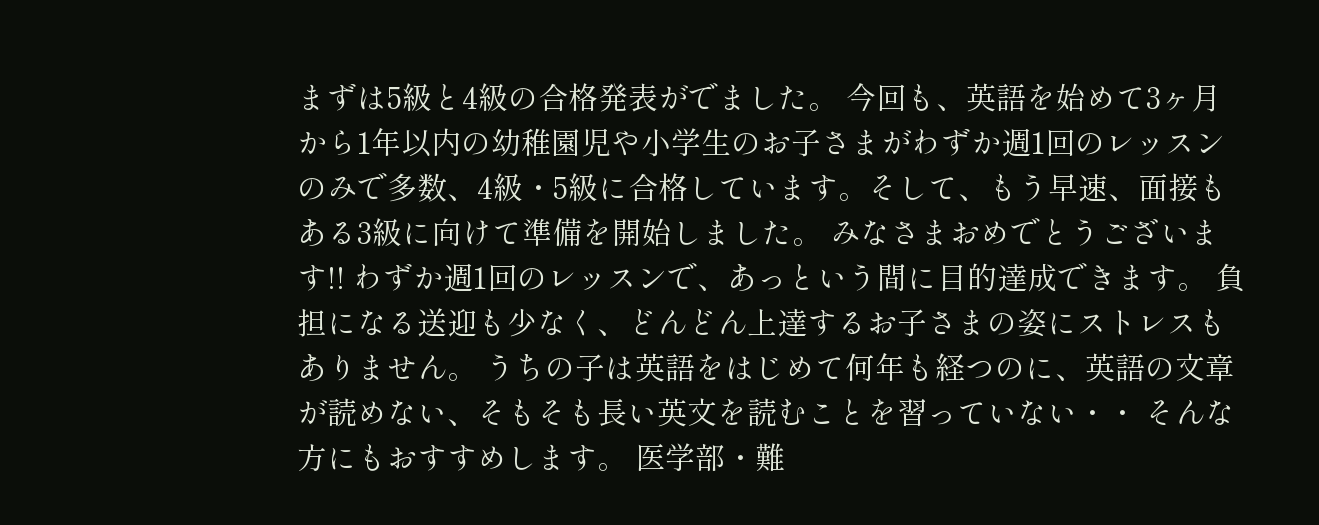まずは5級と4級の合格発表がでました。 今回も、英語を始めて3ヶ月から1年以内の幼稚園児や小学生のお子さまがわずか週1回のレッスンのみで多数、4級・5級に合格しています。そして、もう早速、面接もある3級に向けて準備を開始しました。 みなさまおめでとうございます!! わずか週1回のレッスンで、あっという間に目的達成できます。 負担になる送迎も少なく、どんどん上達するお子さまの姿にストレスもありません。 うちの子は英語をはじめて何年も経つのに、英語の文章が読めない、そもそも長い英文を読むことを習っていない・・ そんな方にもおすすめします。 医学部・難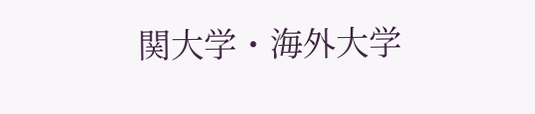関大学・海外大学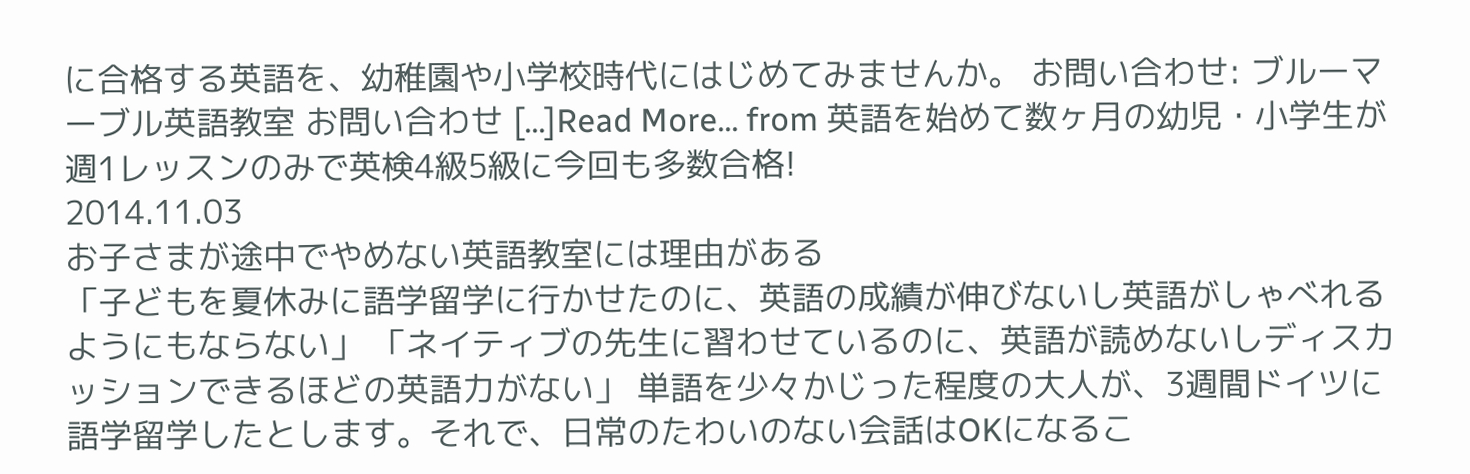に合格する英語を、幼稚園や小学校時代にはじめてみませんか。 お問い合わせ: ブルーマーブル英語教室 お問い合わせ [...]Read More... from 英語を始めて数ヶ月の幼児・小学生が週1レッスンのみで英検4級5級に今回も多数合格!
2014.11.03
お子さまが途中でやめない英語教室には理由がある
「子どもを夏休みに語学留学に行かせたのに、英語の成績が伸びないし英語がしゃべれるようにもならない」 「ネイティブの先生に習わせているのに、英語が読めないしディスカッションできるほどの英語力がない」 単語を少々かじった程度の大人が、3週間ドイツに語学留学したとします。それで、日常のたわいのない会話はOKになるこ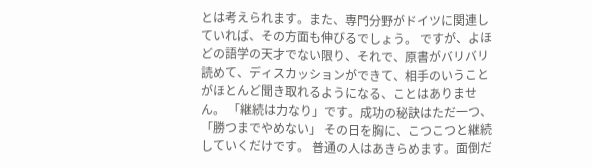とは考えられます。また、専門分野がドイツに関連していれば、その方面も伸びるでしょう。 ですが、よほどの語学の天才でない限り、それで、原書がバリバリ読めて、ディスカッションができて、相手のいうことがほとんど聞き取れるようになる、ことはありません。 「継続は力なり」です。成功の秘訣はただ一つ、 「勝つまでやめない」 その日を胸に、こつこつと継続していくだけです。 普通の人はあきらめます。面倒だ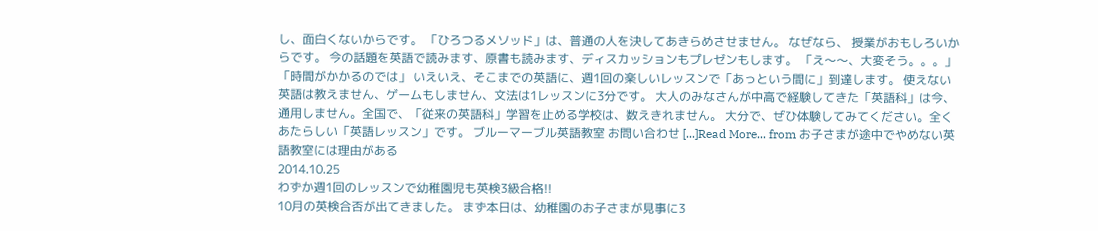し、面白くないからです。 「ひろつるメソッド」は、普通の人を決してあきらめさせません。 なぜなら、 授業がおもしろいからです。 今の話題を英語で読みます、原書も読みます、ディスカッションもプレゼンもします。 「え〜〜、大変そう。。。」「時間がかかるのでは」 いえいえ、そこまでの英語に、週1回の楽しいレッスンで「あっという間に」到達します。 使えない英語は教えません、ゲームもしません、文法は1レッスンに3分です。 大人のみなさんが中高で経験してきた「英語科」は今、通用しません。全国で、「従来の英語科」学習を止める学校は、数えきれません。 大分で、ぜひ体験してみてください。全くあたらしい「英語レッスン」です。 ブルーマーブル英語教室 お問い合わせ [...]Read More... from お子さまが途中でやめない英語教室には理由がある
2014.10.25
わずか週1回のレッスンで幼稚園児も英検3級合格!!
10月の英検合否が出てきました。 まず本日は、幼稚園のお子さまが見事に3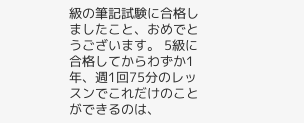級の筆記試験に合格しましたこと、おめでとうございます。 5級に合格してからわずか1年、週1回75分のレッスンでこれだけのことができるのは、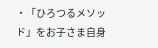・「ひろつるメソッド」をお子さま自身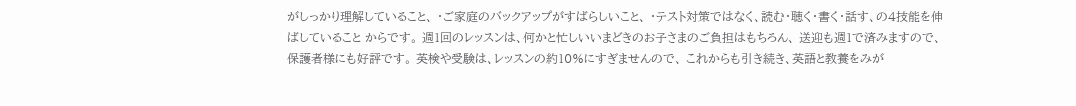がしっかり理解していること、 ・ご家庭のバックアップがすばらしいこと、 ・テスト対策ではなく、読む・聴く・書く・話す、の4技能を伸ばしていること からです。 週1回のレッスンは、何かと忙しいいまどきのお子さまのご負担はもちろん、 送迎も週1で済みますので、保護者様にも好評です。 英検や受験は、レッスンの約10%にすぎませんので、 これからも引き続き、英語と教養をみが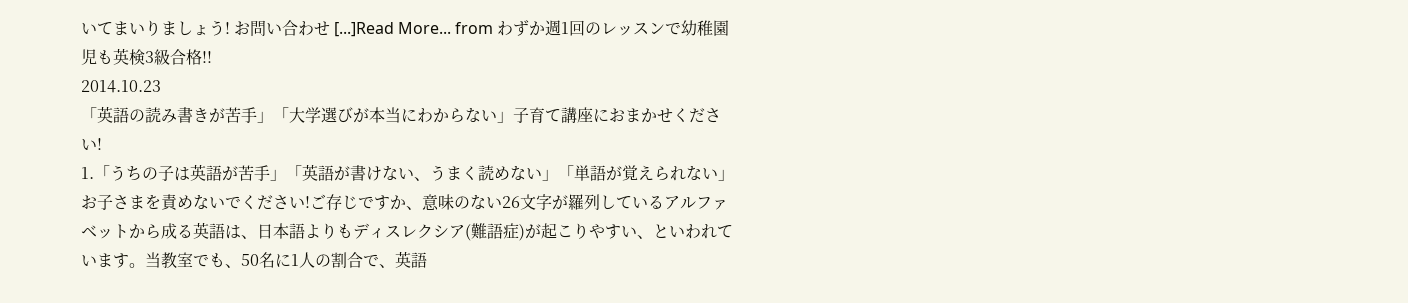いてまいりましょう! お問い合わせ [...]Read More... from わずか週1回のレッスンで幼稚園児も英検3級合格!!
2014.10.23
「英語の読み書きが苦手」「大学選びが本当にわからない」子育て講座におまかせください!
1.「うちの子は英語が苦手」「英語が書けない、うまく読めない」「単語が覚えられない」 お子さまを責めないでください!ご存じですか、意味のない26文字が羅列しているアルファベットから成る英語は、日本語よりもディスレクシア(難語症)が起こりやすい、といわれています。当教室でも、50名に1人の割合で、英語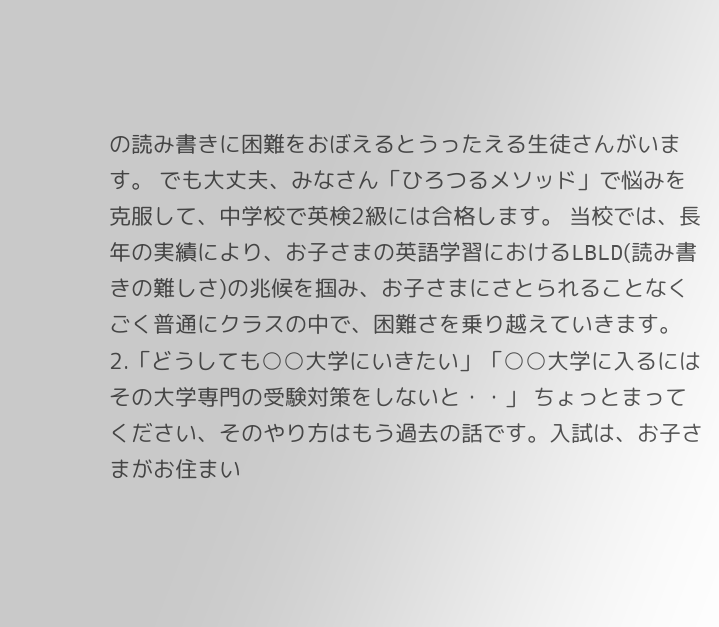の読み書きに困難をおぼえるとうったえる生徒さんがいます。 でも大丈夫、みなさん「ひろつるメソッド」で悩みを克服して、中学校で英検2級には合格します。 当校では、長年の実績により、お子さまの英語学習におけるLBLD(読み書きの難しさ)の兆候を掴み、お子さまにさとられることなくごく普通にクラスの中で、困難さを乗り越えていきます。 2.「どうしても○○大学にいきたい」「○○大学に入るにはその大学専門の受験対策をしないと・・」 ちょっとまってください、そのやり方はもう過去の話です。入試は、お子さまがお住まい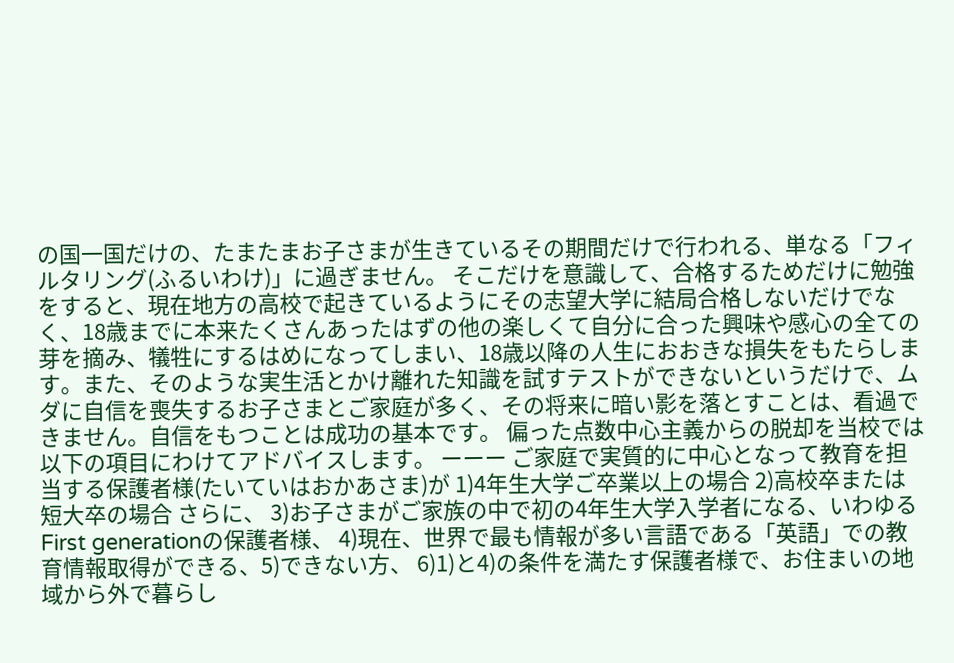の国一国だけの、たまたまお子さまが生きているその期間だけで行われる、単なる「フィルタリング(ふるいわけ)」に過ぎません。 そこだけを意識して、合格するためだけに勉強をすると、現在地方の高校で起きているようにその志望大学に結局合格しないだけでなく、18歳までに本来たくさんあったはずの他の楽しくて自分に合った興味や感心の全ての芽を摘み、犠牲にするはめになってしまい、18歳以降の人生におおきな損失をもたらします。また、そのような実生活とかけ離れた知識を試すテストができないというだけで、ムダに自信を喪失するお子さまとご家庭が多く、その将来に暗い影を落とすことは、看過できません。自信をもつことは成功の基本です。 偏った点数中心主義からの脱却を当校では以下の項目にわけてアドバイスします。 ーーー ご家庭で実質的に中心となって教育を担当する保護者様(たいていはおかあさま)が 1)4年生大学ご卒業以上の場合 2)高校卒または短大卒の場合 さらに、 3)お子さまがご家族の中で初の4年生大学入学者になる、いわゆるFirst generationの保護者様、 4)現在、世界で最も情報が多い言語である「英語」での教育情報取得ができる、5)できない方、 6)1)と4)の条件を満たす保護者様で、お住まいの地域から外で暮らし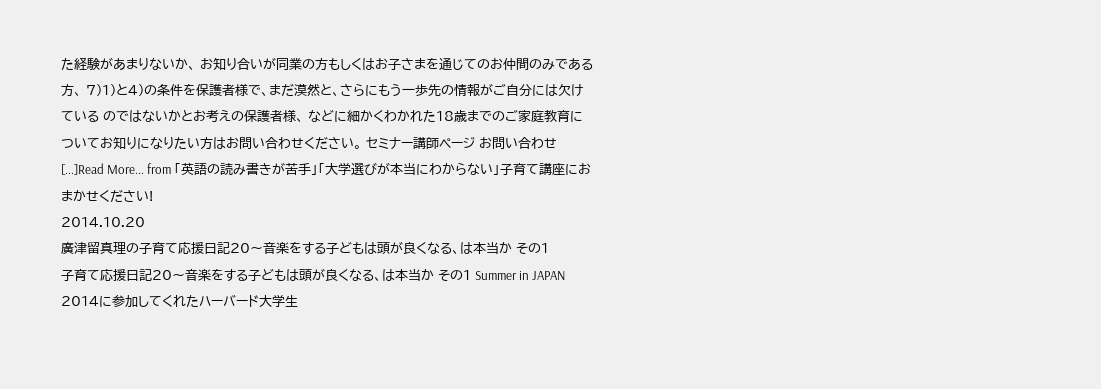た経験があまりないか、 お知り合いが同業の方もしくはお子さまを通じてのお仲間のみである方、 7)1)と4)の条件を保護者様で、まだ漠然と、さらにもう一歩先の情報がご自分には欠けている のではないかとお考えの保護者様、 などに細かくわかれた18歳までのご家庭教育についてお知りになりたい方はお問い合わせください。 セミナー講師ページ お問い合わせ [...]Read More... from 「英語の読み書きが苦手」「大学選びが本当にわからない」子育て講座におまかせください!
2014.10.20
廣津留真理の子育て応援日記20〜音楽をする子どもは頭が良くなる、は本当か その1
子育て応援日記20〜音楽をする子どもは頭が良くなる、は本当か その1 Summer in JAPAN 2014に参加してくれたハーバード大学生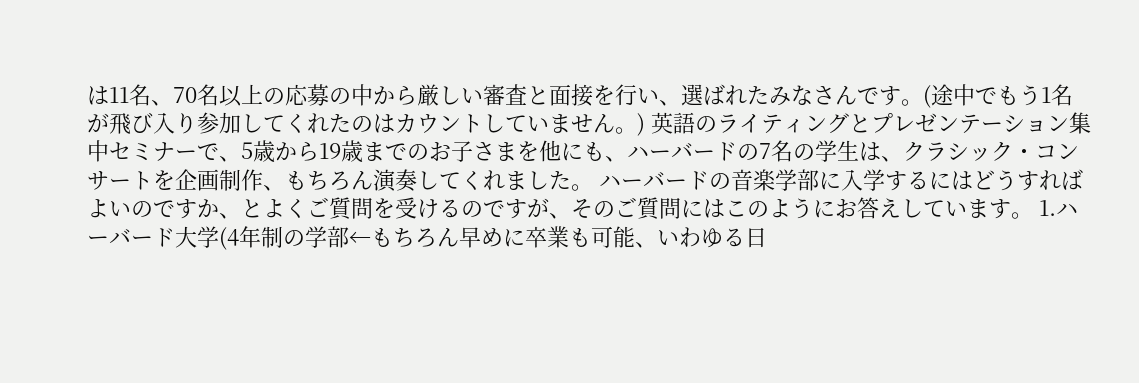は11名、70名以上の応募の中から厳しい審査と面接を行い、選ばれたみなさんです。(途中でもう1名が飛び入り参加してくれたのはカウントしていません。) 英語のライティングとプレゼンテーション集中セミナーで、5歳から19歳までのお子さまを他にも、ハーバードの7名の学生は、クラシック・コンサートを企画制作、もちろん演奏してくれました。 ハーバードの音楽学部に入学するにはどうすればよいのですか、とよくご質問を受けるのですが、そのご質問にはこのようにお答えしています。 1.ハーバード大学(4年制の学部←もちろん早めに卒業も可能、いわゆる日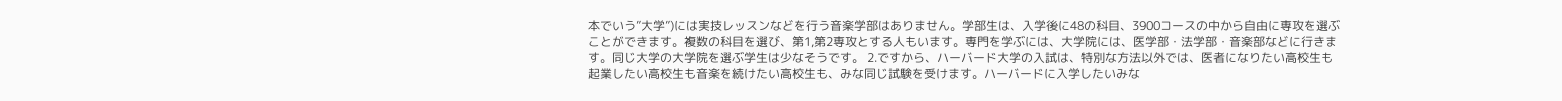本でいう”大学”)には実技レッスンなどを行う音楽学部はありません。学部生は、入学後に48の科目、3900コースの中から自由に専攻を選ぶことができます。複数の科目を選び、第1,第2専攻とする人もいます。専門を学ぶには、大学院には、医学部・法学部・音楽部などに行きます。同じ大学の大学院を選ぶ学生は少なそうです。 2.ですから、ハーバード大学の入試は、特別な方法以外では、医者になりたい高校生も起業したい高校生も音楽を続けたい高校生も、みな同じ試験を受けます。ハーバードに入学したいみな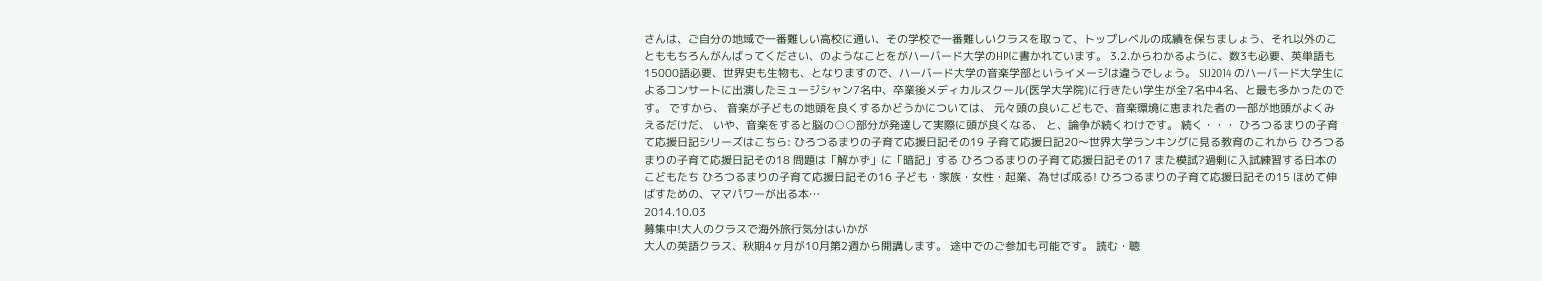さんは、ご自分の地域で一番難しい高校に通い、その学校で一番難しいクラスを取って、トップレベルの成績を保ちましょう、それ以外のことももちろんがんばってください、のようなことをがハーバード大学のHPに書かれています。 3.2.からわかるように、数3も必要、英単語も15000語必要、世界史も生物も、となりますので、ハーバード大学の音楽学部というイメージは違うでしょう。 SIJ2014 のハーバード大学生によるコンサートに出演したミュージシャン7名中、卒業後メディカルスクール(医学大学院)に行きたい学生が全7名中4名、と最も多かったのです。 ですから、 音楽が子どもの地頭を良くするかどうかについては、 元々頭の良いこどもで、音楽環境に恵まれた者の一部が地頭がよくみえるだけだ、 いや、音楽をすると脳の○○部分が発達して実際に頭が良くなる、 と、論争が続くわけです。 続く・・・ ひろつるまりの子育て応援日記シリーズはこちら: ひろつるまりの子育て応援日記その19 子育て応援日記20〜世界大学ランキングに見る教育のこれから ひろつるまりの子育て応援日記その18 問題は「解かず」に「暗記」する ひろつるまりの子育て応援日記その17 また模試?過剰に入試練習する日本のこどもたち ひろつるまりの子育て応援日記その16 子ども・家族・女性・起業、為せば成る! ひろつるまりの子育て応援日記その15 ほめて伸ばすための、ママパワーが出る本…
2014.10.03
募集中!大人のクラスで海外旅行気分はいかが
大人の英語クラス、秋期4ヶ月が10月第2週から開講します。 途中でのご参加も可能です。 読む・聴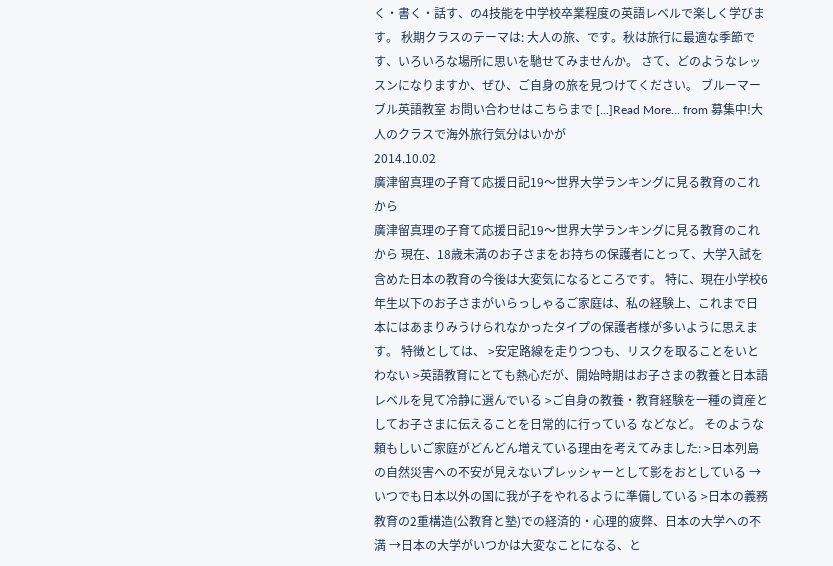く・書く・話す、の4技能を中学校卒業程度の英語レベルで楽しく学びます。 秋期クラスのテーマは: 大人の旅、です。秋は旅行に最適な季節です、いろいろな場所に思いを馳せてみませんか。 さて、どのようなレッスンになりますか、ぜひ、ご自身の旅を見つけてください。 ブルーマーブル英語教室 お問い合わせはこちらまで [...]Read More... from 募集中!大人のクラスで海外旅行気分はいかが
2014.10.02
廣津留真理の子育て応援日記19〜世界大学ランキングに見る教育のこれから
廣津留真理の子育て応援日記19〜世界大学ランキングに見る教育のこれから 現在、18歳未満のお子さまをお持ちの保護者にとって、大学入試を含めた日本の教育の今後は大変気になるところです。 特に、現在小学校6年生以下のお子さまがいらっしゃるご家庭は、私の経験上、これまで日本にはあまりみうけられなかったタイプの保護者様が多いように思えます。 特徴としては、 >安定路線を走りつつも、リスクを取ることをいとわない >英語教育にとても熱心だが、開始時期はお子さまの教養と日本語レベルを見て冷静に選んでいる >ご自身の教養・教育経験を一種の資産としてお子さまに伝えることを日常的に行っている などなど。 そのような頼もしいご家庭がどんどん増えている理由を考えてみました: >日本列島の自然災害への不安が見えないプレッシャーとして影をおとしている →いつでも日本以外の国に我が子をやれるように準備している >日本の義務教育の2重構造(公教育と塾)での経済的・心理的疲弊、日本の大学への不満 →日本の大学がいつかは大変なことになる、と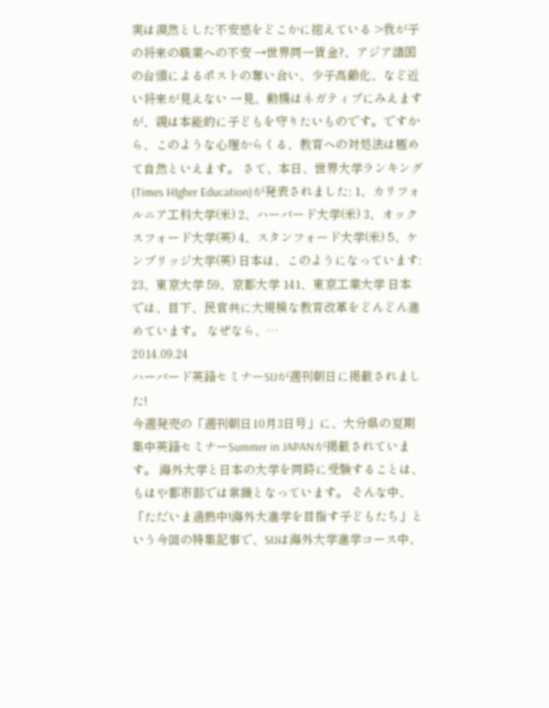実は漠然とした不安感をどこかに抱えている >我が子の将来の職業への不安 →世界同一賃金?、アジア諸国の台頭によるポストの奪い合い、少子高齢化、など近い将来が見えない 一見、動機はネガティブにみえますが、親は本能的に子どもを守りたいものです。ですから、このような心理からくる、教育への対処法は極めて自然といえます。 さて、本日、世界大学ランキング(Times HIgher Education)が発表されました: 1、カリフォルニア工科大学(米) 2、ハーバード大学(米) 3、オックスフォード大学(英) 4、スタンフォード大学(米) 5、ケンブリッジ大学(英) 日本は、このようになっています: 23、東京大学 59、京都大学 141、東京工業大学 日本では、目下、民官共に大規模な教育改革をどんどん進めています。 なぜなら、…
2014.09.24
ハーバード英語セミナーSIJが週刊朝日に掲載されました!
今週発売の「週刊朝日10月3日号」に、大分県の夏期集中英語セミナーSummer in JAPANが掲載されています。 海外大学と日本の大学を同時に受験することは、もはや都市部では常識となっています。 そんな中、「ただいま過熱中!海外大進学を目指す子どもたち」という今回の特集記事で、SIJは海外大学進学コース中、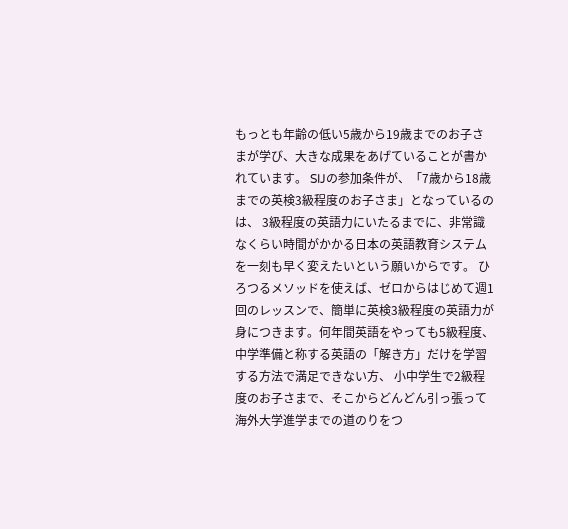もっとも年齢の低い5歳から19歳までのお子さまが学び、大きな成果をあげていることが書かれています。 SIJの参加条件が、「7歳から18歳までの英検3級程度のお子さま」となっているのは、 3級程度の英語力にいたるまでに、非常識なくらい時間がかかる日本の英語教育システムを一刻も早く変えたいという願いからです。 ひろつるメソッドを使えば、ゼロからはじめて週1回のレッスンで、簡単に英検3級程度の英語力が身につきます。何年間英語をやっても5級程度、中学準備と称する英語の「解き方」だけを学習する方法で満足できない方、 小中学生で2級程度のお子さまで、そこからどんどん引っ張って海外大学進学までの道のりをつ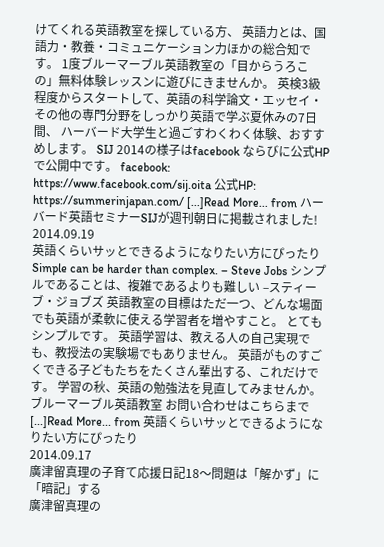けてくれる英語教室を探している方、 英語力とは、国語力・教養・コミュニケーション力ほかの総合知です。 1度ブルーマーブル英語教室の「目からうろこの」無料体験レッスンに遊びにきませんか。 英検3級程度からスタートして、英語の科学論文・エッセイ・その他の専門分野をしっかり英語で学ぶ夏休みの7日間、 ハーバード大学生と過ごすわくわく体験、おすすめします。 SIJ 2014の様子はfacebook ならびに公式HPで公開中です。 facebook: https://www.facebook.com/sij.oita 公式HP: https://summerinjapan.com/ [...]Read More... from ハーバード英語セミナーSIJが週刊朝日に掲載されました!
2014.09.19
英語くらいサッとできるようになりたい方にぴったり
Simple can be harder than complex. – Steve Jobs シンプルであることは、複雑であるよりも難しい –スティーブ・ジョブズ 英語教室の目標はただ一つ、どんな場面でも英語が柔軟に使える学習者を増やすこと。 とてもシンプルです。 英語学習は、教える人の自己実現でも、教授法の実験場でもありません。 英語がものすごくできる子どもたちをたくさん輩出する、これだけです。 学習の秋、英語の勉強法を見直してみませんか。 ブルーマーブル英語教室 お問い合わせはこちらまで [...]Read More... from 英語くらいサッとできるようになりたい方にぴったり
2014.09.17
廣津留真理の子育て応援日記18〜問題は「解かず」に「暗記」する
廣津留真理の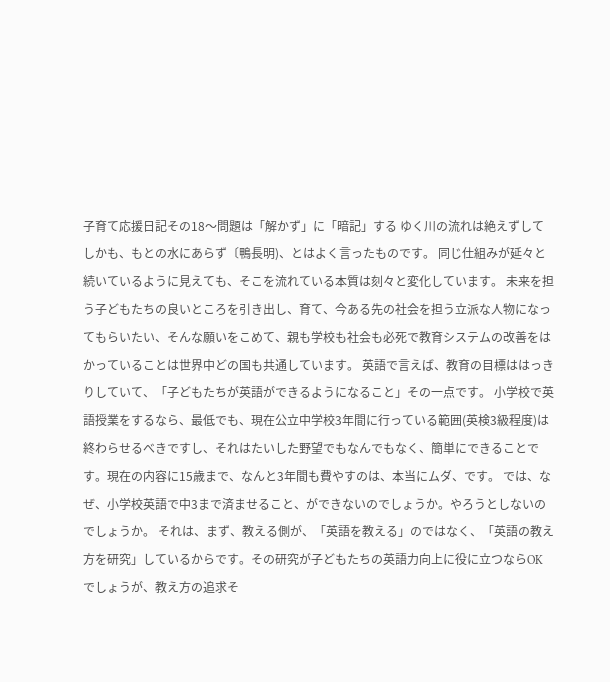子育て応援日記その18〜問題は「解かず」に「暗記」する ゆく川の流れは絶えずしてしかも、もとの水にあらず〔鴨長明)、とはよく言ったものです。 同じ仕組みが延々と続いているように見えても、そこを流れている本質は刻々と変化しています。 未来を担う子どもたちの良いところを引き出し、育て、今ある先の社会を担う立派な人物になってもらいたい、そんな願いをこめて、親も学校も社会も必死で教育システムの改善をはかっていることは世界中どの国も共通しています。 英語で言えば、教育の目標ははっきりしていて、「子どもたちが英語ができるようになること」その一点です。 小学校で英語授業をするなら、最低でも、現在公立中学校3年間に行っている範囲(英検3級程度)は終わらせるべきですし、それはたいした野望でもなんでもなく、簡単にできることです。現在の内容に15歳まで、なんと3年間も費やすのは、本当にムダ、です。 では、なぜ、小学校英語で中3まで済ませること、ができないのでしょうか。やろうとしないのでしょうか。 それは、まず、教える側が、「英語を教える」のではなく、「英語の教え方を研究」しているからです。その研究が子どもたちの英語力向上に役に立つならOKでしょうが、教え方の追求そ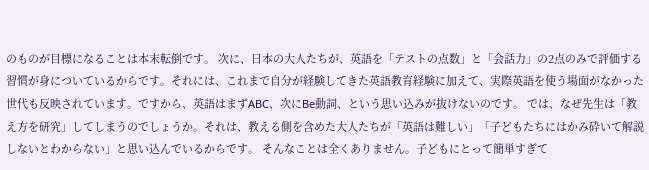のものが目標になることは本末転倒です。 次に、日本の大人たちが、英語を「テストの点数」と「会話力」の2点のみで評価する習慣が身についているからです。それには、これまで自分が経験してきた英語教育経験に加えて、実際英語を使う場面がなかった世代も反映されています。ですから、英語はまずABC、次にBe動詞、という思い込みが抜けないのです。 では、なぜ先生は「教え方を研究」してしまうのでしょうか。それは、教える側を含めた大人たちが「英語は難しい」「子どもたちにはかみ砕いて解説しないとわからない」と思い込んでいるからです。 そんなことは全くありません。子どもにとって簡単すぎて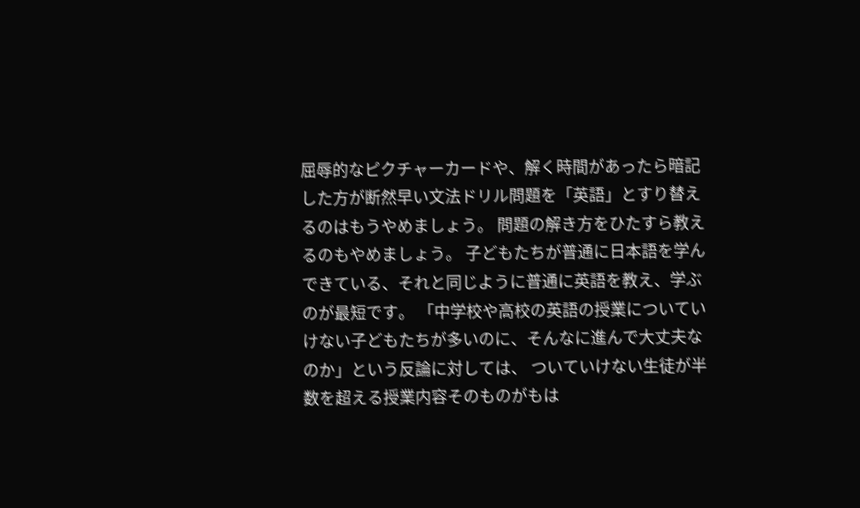屈辱的なピクチャーカードや、解く時間があったら暗記した方が断然早い文法ドリル問題を「英語」とすり替えるのはもうやめましょう。 問題の解き方をひたすら教えるのもやめましょう。 子どもたちが普通に日本語を学んできている、それと同じように普通に英語を教え、学ぶのが最短です。 「中学校や高校の英語の授業についていけない子どもたちが多いのに、そんなに進んで大丈夫なのか」という反論に対しては、 ついていけない生徒が半数を超える授業内容そのものがもは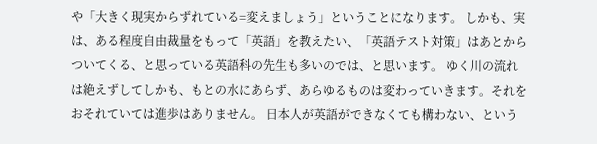や「大きく現実からずれている=変えましょう」ということになります。 しかも、実は、ある程度自由裁量をもって「英語」を教えたい、「英語テスト対策」はあとからついてくる、と思っている英語科の先生も多いのでは、と思います。 ゆく川の流れは絶えずしてしかも、もとの水にあらず、あらゆるものは変わっていきます。それをおそれていては進歩はありません。 日本人が英語ができなくても構わない、という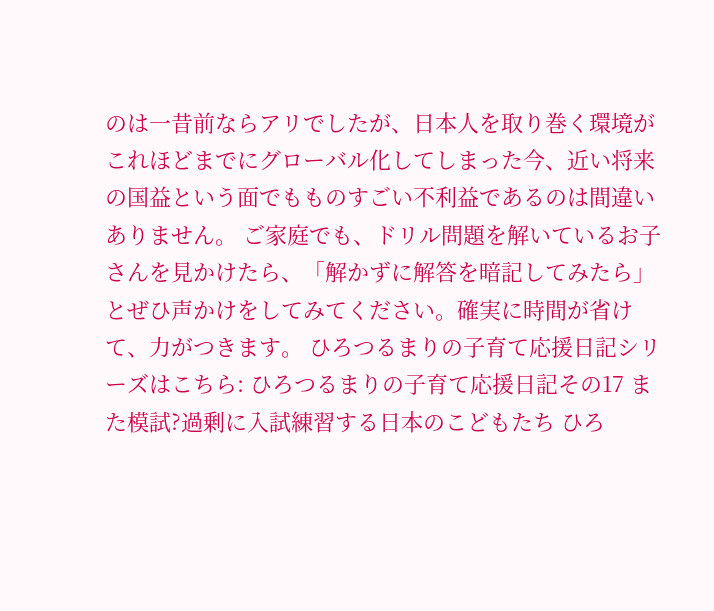のは一昔前ならアリでしたが、日本人を取り巻く環境がこれほどまでにグローバル化してしまった今、近い将来の国益という面でもものすごい不利益であるのは間違いありません。 ご家庭でも、ドリル問題を解いているお子さんを見かけたら、「解かずに解答を暗記してみたら」とぜひ声かけをしてみてください。確実に時間が省けて、力がつきます。 ひろつるまりの子育て応援日記シリーズはこちら: ひろつるまりの子育て応援日記その17 また模試?過剰に入試練習する日本のこどもたち ひろ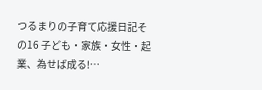つるまりの子育て応援日記その16 子ども・家族・女性・起業、為せば成る!…